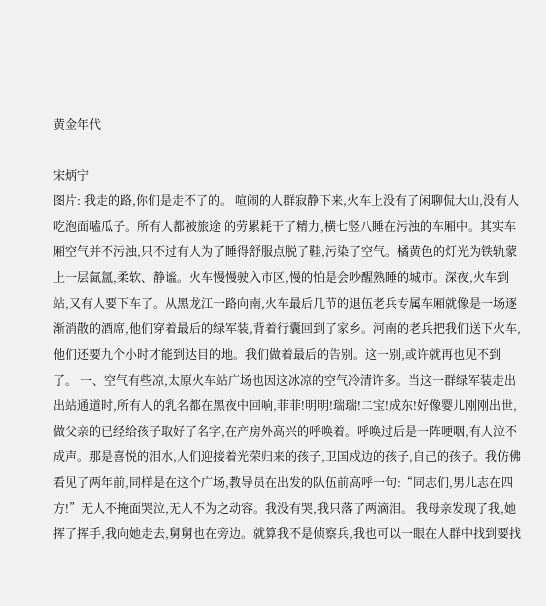黄金年代

宋炳宁
图片: 我走的路,你们是走不了的。 喧闹的人群寂静下来,火车上没有了闲聊侃大山,没有人吃泡面嗑瓜子。所有人都被旅途 的劳累耗干了精力,横七竖八睡在污浊的车厢中。其实车厢空气并不污浊,只不过有人为了睡得舒服点脱了鞋,污染了空气。橘黄色的灯光为铁轨蒙上一层氤氲,柔软、静谧。火车慢慢驶入市区,慢的怕是会吵醒熟睡的城市。深夜,火车到站,又有人要下车了。从黑龙江一路向南,火车最后几节的退伍老兵专属车厢就像是一场逐渐消散的酒席,他们穿着最后的绿军装,背着行囊回到了家乡。河南的老兵把我们送下火车,他们还要九个小时才能到达目的地。我们做着最后的告别。这一别,或许就再也见不到了。 一、空气有些凉,太原火车站广场也因这冰凉的空气冷清许多。当这一群绿军装走出出站通道时,所有人的乳名都在黑夜中回响,菲菲!明明!瑞瑞!二宝!成东!好像婴儿刚刚出世,做父亲的已经给孩子取好了名字,在产房外高兴的呼唤着。呼唤过后是一阵哽咽,有人泣不成声。那是喜悦的泪水,人们迎接着光荣归来的孩子,卫国戍边的孩子,自己的孩子。我仿佛看见了两年前,同样是在这个广场,教导员在出发的队伍前高呼一句:“同志们,男儿志在四方!”无人不掩面哭泣,无人不为之动容。我没有哭,我只落了两滴泪。 我母亲发现了我,她挥了挥手,我向她走去,舅舅也在旁边。就算我不是侦察兵,我也可以一眼在人群中找到要找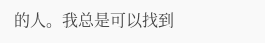的人。我总是可以找到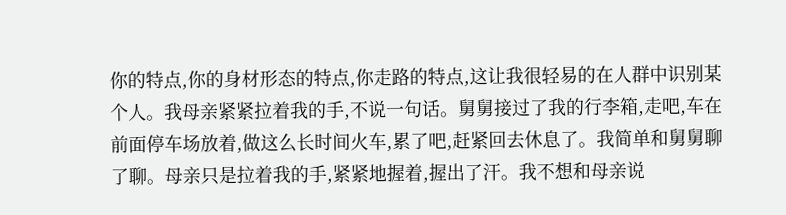你的特点,你的身材形态的特点,你走路的特点,这让我很轻易的在人群中识别某个人。我母亲紧紧拉着我的手,不说一句话。舅舅接过了我的行李箱,走吧,车在前面停车场放着,做这么长时间火车,累了吧,赶紧回去休息了。我简单和舅舅聊了聊。母亲只是拉着我的手,紧紧地握着,握出了汗。我不想和母亲说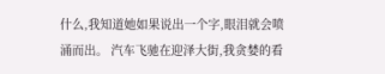什么,我知道她如果说出一个字,眼泪就会喷涌而出。 汽车飞驰在迎泽大街,我贪婪的看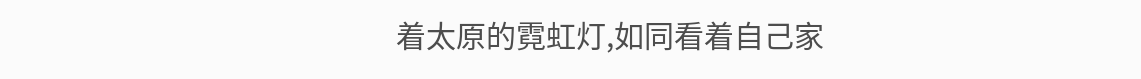着太原的霓虹灯,如同看着自己家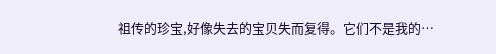祖传的珍宝,好像失去的宝贝失而复得。它们不是我的…